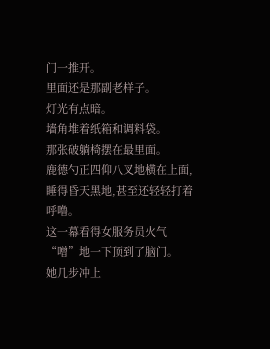门一推开。
里面还是那副老样子。
灯光有点暗。
墙角堆着纸箱和调料袋。
那张破躺椅摆在最里面。
鹿德勺正四仰八叉地横在上面,睡得昏天黑地,甚至还轻轻打着呼噜。
这一幕看得女服务员火气“噌”地一下顶到了脑门。
她几步冲上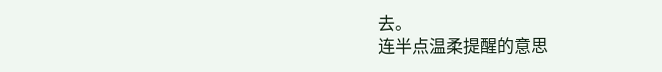去。
连半点温柔提醒的意思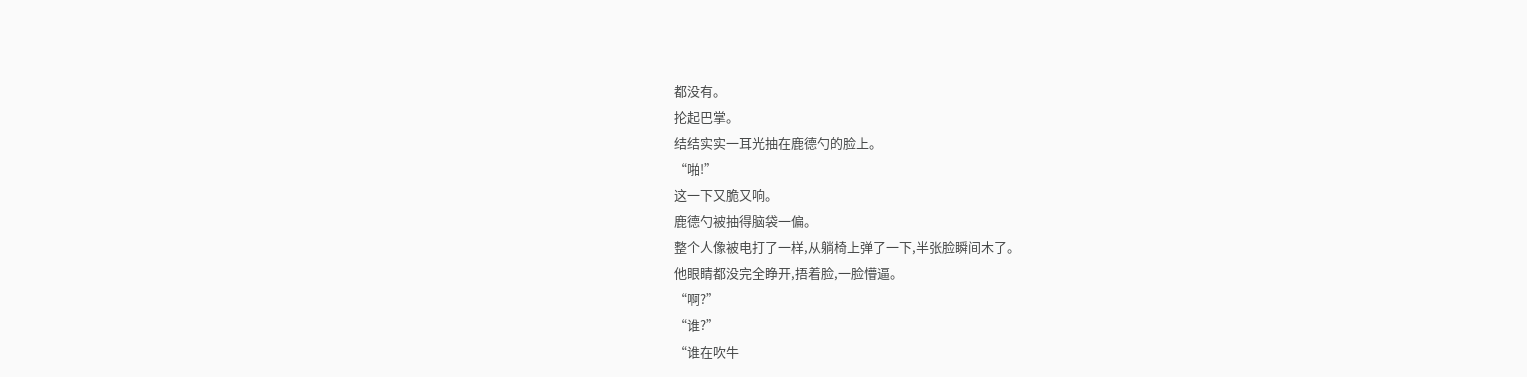都没有。
抡起巴掌。
结结实实一耳光抽在鹿德勺的脸上。
“啪!”
这一下又脆又响。
鹿德勺被抽得脑袋一偏。
整个人像被电打了一样,从躺椅上弹了一下,半张脸瞬间木了。
他眼睛都没完全睁开,捂着脸,一脸懵逼。
“啊?”
“谁?”
“谁在吹牛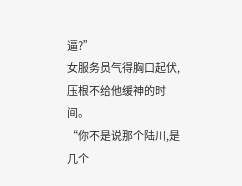逼?”
女服务员气得胸口起伏,压根不给他缓神的时间。
“你不是说那个陆川,是几个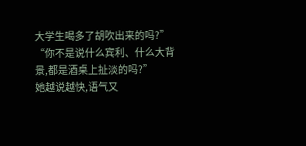大学生喝多了胡吹出来的吗?”
“你不是说什么宾利、什么大背景,都是酒桌上扯淡的吗?”
她越说越快,语气又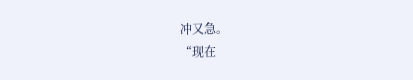冲又急。
“现在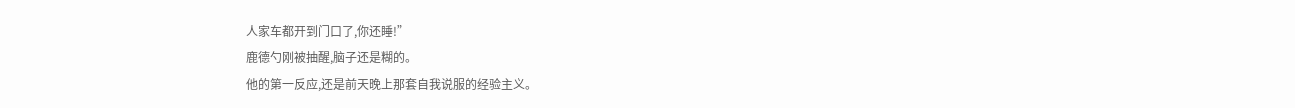人家车都开到门口了,你还睡!”
鹿德勺刚被抽醒,脑子还是糊的。
他的第一反应,还是前天晚上那套自我说服的经验主义。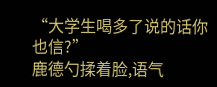“大学生喝多了说的话你也信?”
鹿德勺揉着脸,语气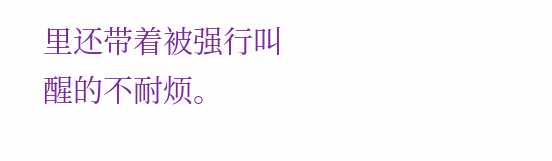里还带着被强行叫醒的不耐烦。